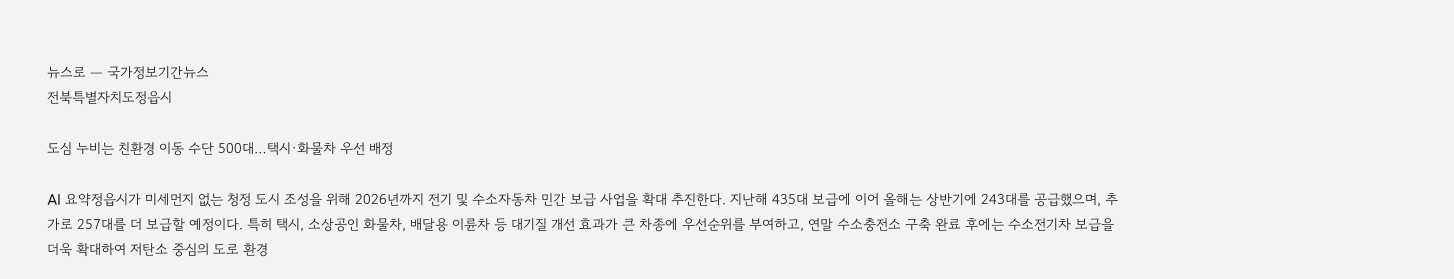뉴스로 — 국가정보기간뉴스
전북특별자치도정읍시

도심 누비는 친환경 이동 수단 500대…택시·화물차 우선 배정

AI 요약정읍시가 미세먼지 없는 청정 도시 조성을 위해 2026년까지 전기 및 수소자동차 민간 보급 사업을 확대 추진한다. 지난해 435대 보급에 이어 올해는 상반기에 243대를 공급했으며, 추가로 257대를 더 보급할 예정이다. 특히 택시, 소상공인 화물차, 배달용 이륜차 등 대기질 개선 효과가 큰 차종에 우선순위를 부여하고, 연말 수소충전소 구축 완료 후에는 수소전기차 보급을 더욱 확대하여 저탄소 중심의 도로 환경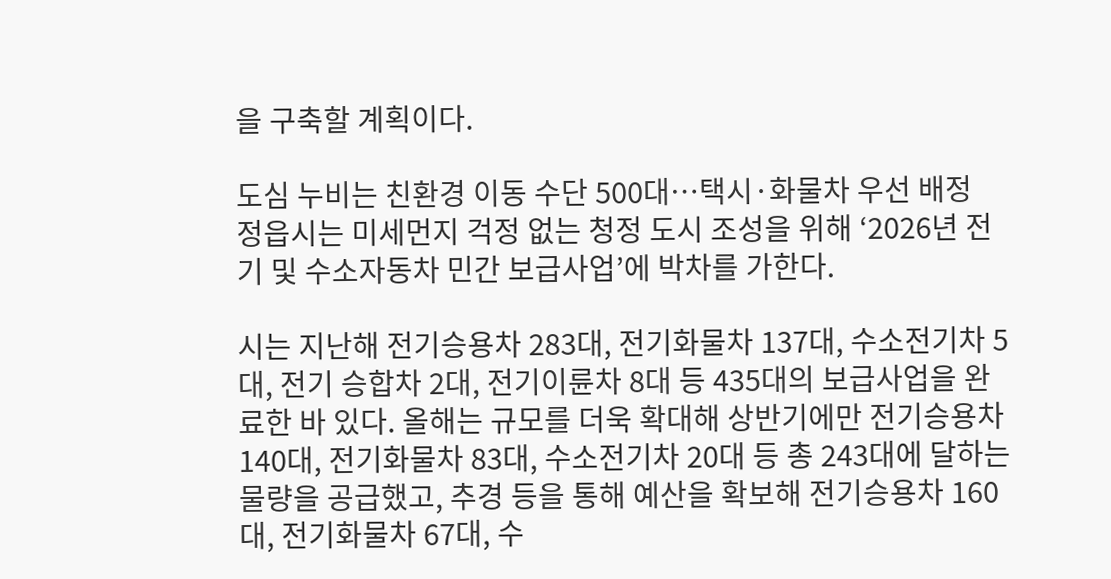을 구축할 계획이다.

도심 누비는 친환경 이동 수단 500대…택시·화물차 우선 배정
정읍시는 미세먼지 걱정 없는 청정 도시 조성을 위해 ‘2026년 전기 및 수소자동차 민간 보급사업’에 박차를 가한다.

시는 지난해 전기승용차 283대, 전기화물차 137대, 수소전기차 5대, 전기 승합차 2대, 전기이륜차 8대 등 435대의 보급사업을 완료한 바 있다. 올해는 규모를 더욱 확대해 상반기에만 전기승용차 140대, 전기화물차 83대, 수소전기차 20대 등 총 243대에 달하는 물량을 공급했고, 추경 등을 통해 예산을 확보해 전기승용차 160대, 전기화물차 67대, 수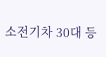소전기차 30대 등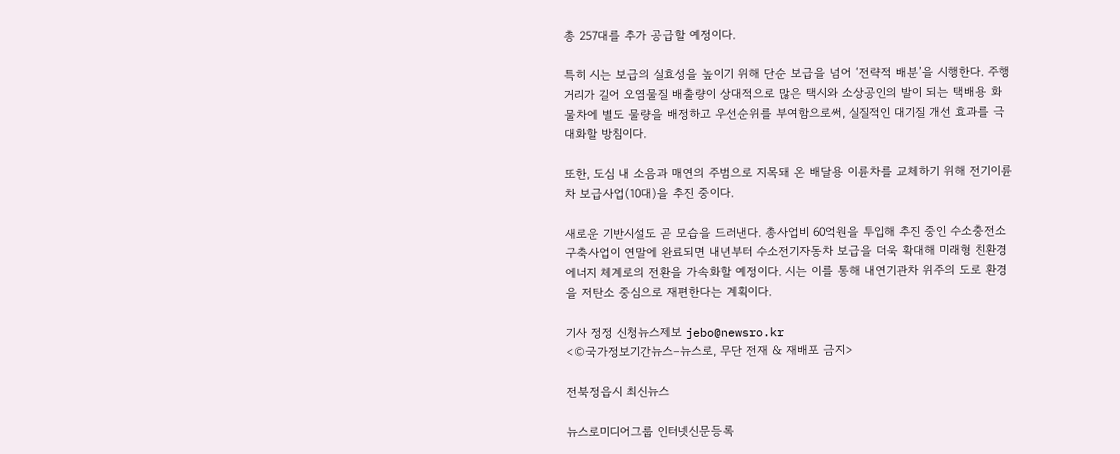총 257대를 추가 공급할 예정이다.

특히 시는 보급의 실효성을 높이기 위해 단순 보급을 넘어 ‘전략적 배분’을 시행한다. 주행거리가 길어 오염물질 배출량이 상대적으로 많은 택시와 소상공인의 발이 되는 택배용 화물차에 별도 물량을 배정하고 우선순위를 부여함으로써, 실질적인 대기질 개선 효과를 극대화할 방침이다.

또한, 도심 내 소음과 매연의 주범으로 지목돼 온 배달용 이륜차를 교체하기 위해 전기이륜차 보급사업(10대)을 추진 중이다.

새로운 기반시설도 곧 모습을 드러낸다. 총사업비 60억원을 투입해 추진 중인 수소충전소 구축사업이 연말에 완료되면 내년부터 수소전기자동차 보급을 더욱 확대해 미래형 친환경 에너지 체계로의 전환을 가속화할 예정이다. 시는 이를 통해 내연기관차 위주의 도로 환경을 저탄소 중심으로 재편한다는 계획이다.

기사 정정 신청뉴스제보 jebo@newsro.kr
<©국가정보기간뉴스–뉴스로, 무단 전재 & 재배포 금지>

전북정읍시 최신뉴스

뉴스로미디어그룹 인터넷신문등록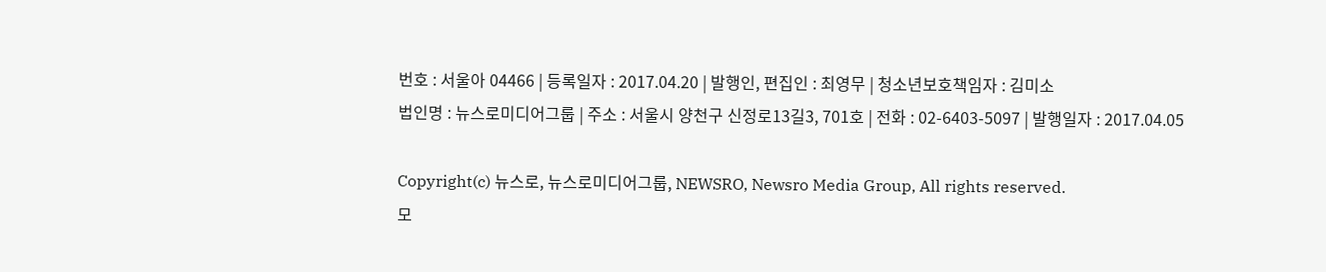번호 : 서울아 04466 | 등록일자 : 2017.04.20 | 발행인, 편집인 : 최영무 | 청소년보호책임자 : 김미소
법인명 : 뉴스로미디어그룹 | 주소 : 서울시 양천구 신정로13길3, 701호 | 전화 : 02-6403-5097 | 발행일자 : 2017.04.05

Copyright(c) 뉴스로, 뉴스로미디어그룹, NEWSRO, Newsro Media Group, All rights reserved.
모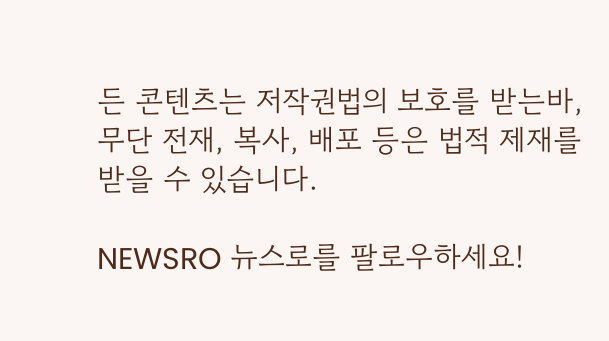든 콘텐츠는 저작권법의 보호를 받는바, 무단 전재, 복사, 배포 등은 법적 제재를 받을 수 있습니다.

NEWSRO 뉴스로를 팔로우하세요!